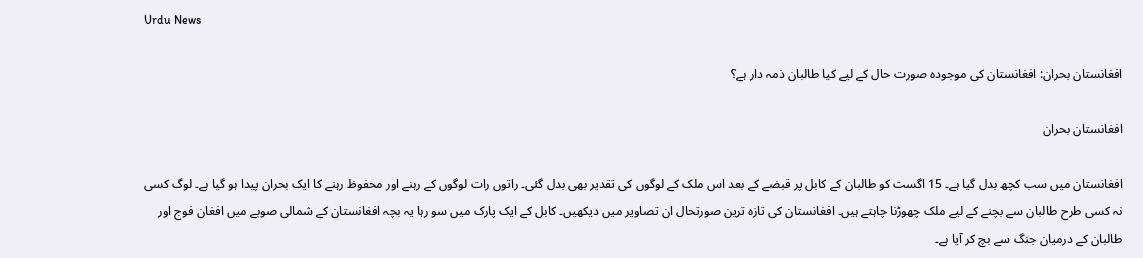Urdu News

افغانستان بحران: افغانستان کی موجودہ صورت حال کے لیے کیا طالبان ذمہ دار ہے؟

افغانستان بحران

افغانستان میں سب کچھ بدل گیا ہے۔ 15 اگست کو طالبان کے کابل پر قبضے کے بعد اس ملک کے لوگوں کی تقدیر بھی بدل گئی۔ راتوں رات لوگوں کے رہنے اور محفوظ رہنے کا ایک بحران پیدا ہو گیا ہے۔ لوگ کسی نہ کسی طرح طالبان سے بچنے کے لیے ملک چھوڑنا چاہتے ہیں۔ افغانستان کی تازہ ترین صورتحال ان تصاویر میں دیکھیں۔ کابل کے ایک پارک میں سو رہا یہ بچہ افغانستان کے شمالی صوبے میں افغان فوج اور طالبان کے درمیان جنگ سے بچ کر آیا ہے۔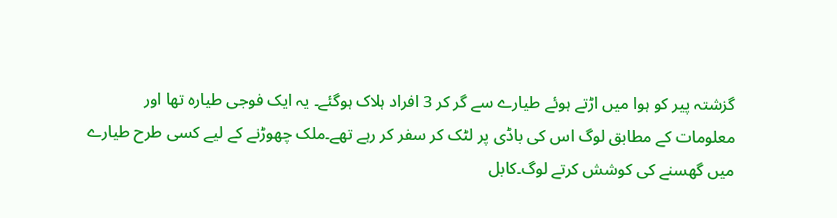گزشتہ پیر کو ہوا میں اڑتے ہوئے طیارے سے گر کر 3 افراد ہلاک ہوگئے۔ یہ ایک فوجی طیارہ تھا اور معلومات کے مطابق لوگ اس کی باڈی پر لٹک کر سفر کر رہے تھے۔ملک چھوڑنے کے لیے کسی طرح طیارے میں گھسنے کی کوشش کرتے لوگ۔کابل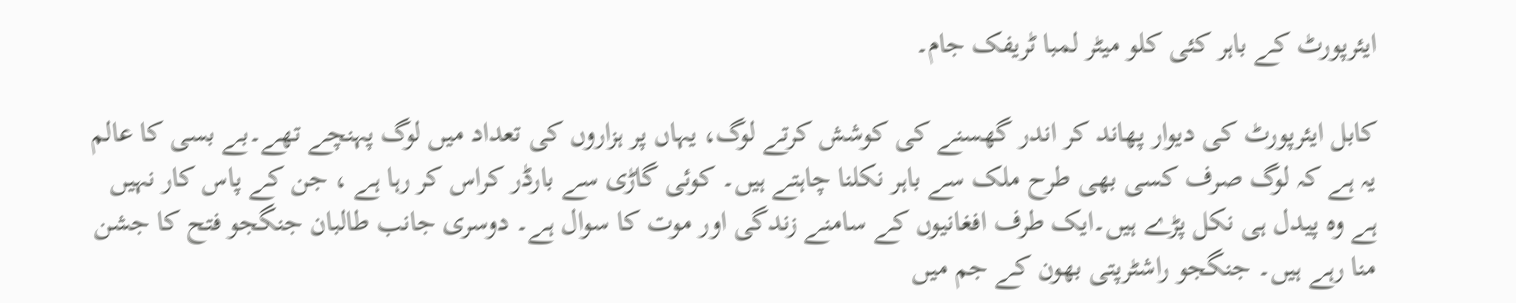ایئرپورٹ کے باہر کئی کلو میٹر لمبا ٹریفک جام۔

کابل ایئرپورٹ کی دیوار پھاند کر اندر گھسنے کی کوشش کرتے لوگ، یہاں پر ہزاروں کی تعداد میں لوگ پہنچے تھے۔بے بسی کا عالم یہ ہے کہ لوگ صرف کسی بھی طرح ملک سے باہر نکلنا چاہتے ہیں۔ کوئی گاڑی سے بارڈر کراس کر رہا ہے ، جن کے پاس کار نہیں ہے وہ پیدل ہی نکل پڑے ہیں۔ایک طرف افغانیوں کے سامنے زندگی اور موت کا سوال ہے۔ دوسری جانب طالبان جنگجو فتح کا جشن منا رہے ہیں۔ جنگجو راشٹرپتی بھون کے جم میں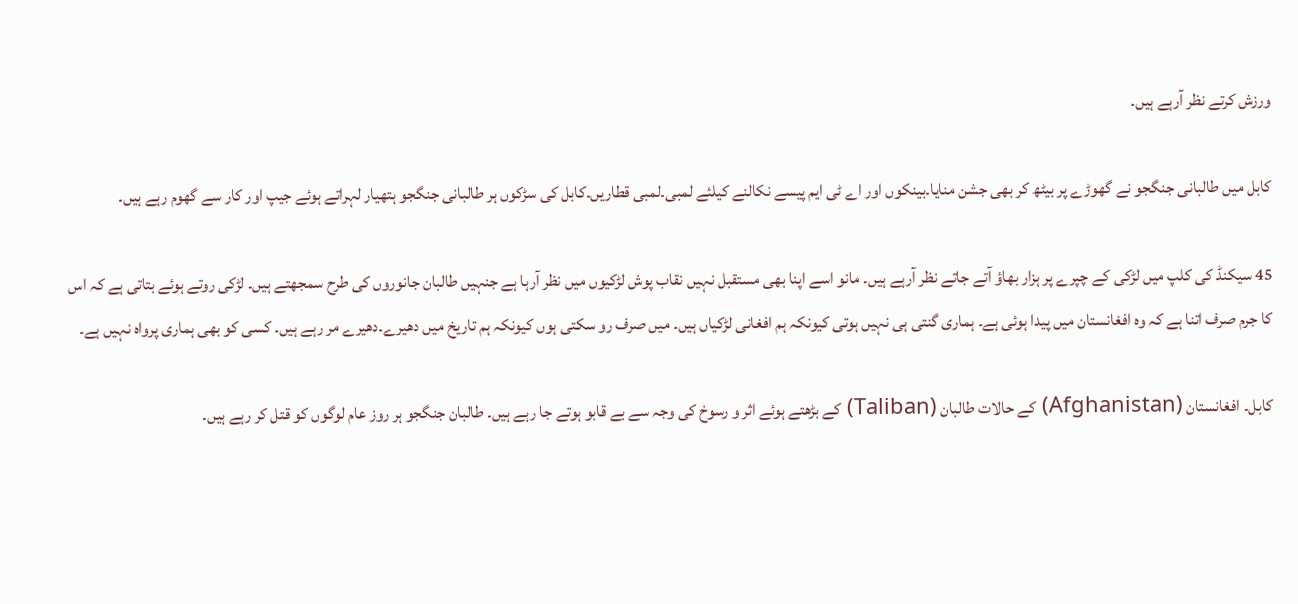ورزش کرتے نظر آرہے ہیں۔

کابل میں طالبانی جنگجو نے گھوڑے پر بیٹھ کر بھی جشن منایا۔بینکوں اور اے ٹی ایم پیسے نکالنے کیلئے لمبی۔لمبی قطاریں۔کابل کی سڑکوں ہر طالبانی جنگجو ہتھیار لہراتے ہوئے جیپ اور کار سے گھوم رہے ہیں۔

45 سیکنڈ کی کلپ میں لڑکی کے چپرے پر ہزار بھاؤ آتے جاتے نظر آرہے ہیں۔ مانو اسے اپنا بھی مستقبل نہیں نقاب پوش لڑکیوں میں نظر آرہا ہے جنہیں طالبان جانوروں کی طرح سمجھتے ہیں۔ لڑکی روتے ہوئے بتاتی ہے کہ اس کا جرم صرف اتنا ہے کہ وہ افغانستان میں پیدا ہوئی ہے۔ ہماری گنتی ہی نہیں ہوتی کیونکہ ہم افغانی لڑکیاں ہیں۔ میں صرف رو سکتی ہوں کیونکہ ہم تاریخ میں دھیرے۔دھیرے مر رہے ہیں۔ کسی کو بھی ہماری پرواہ نہیں ہے۔

کابل۔ افغانستان (Afghanistan) کے حالات طالبان (Taliban) کے بڑھتے ہوئے اثر و رسوخ کی وجہ سے بے قابو ہوتے جا رہے ہیں۔ طالبان جنگجو ہر روز عام لوگوں کو قتل کر رہے ہیں۔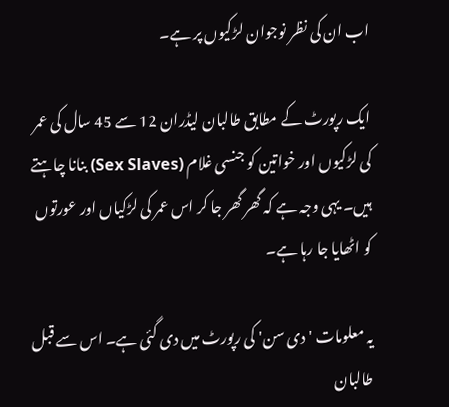اب ان کی نظر نوجوان لڑکیوں پر ہے۔

ایک رپورٹ کے مطابق طالبان لیڈران 12 سے 45 سال کی عمر کی لڑکیوں اور خواتین کو جنسی غلام (Sex Slaves) بنانا چاہتے ہیں۔ یہی وجہ ہے کہ گھر گھر جا کر اس عمر کی لڑکیاں اور عورتوں کو اٹھایا جا رہا ہے۔

یہ معلومات 'دی سن' کی رپورٹ میں دی گئی ہے۔ اس سے قبل طالبان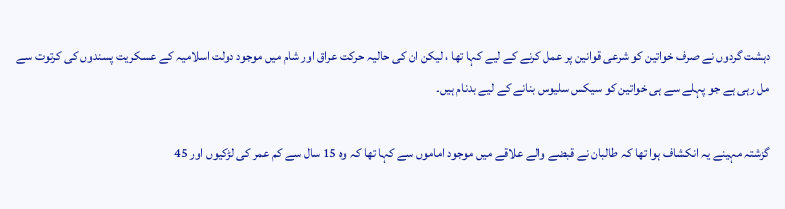دہشت گردوں نے صرف خواتین کو شرعی قوانین پر عمل کرنے کے لیے کہا تھا ، لیکن ان کی حالیہ حرکت عراق اور شام میں موجود دولت اسلامیہ کے عسکریت پسندوں کی کرتوت سے مل رہی ہے جو پہلے سے ہی خواتین کو سیکس سلیوس بنانے کے لیے بدنام ہیں۔

گزشتہ مہینے یہ انکشاف ہوا تھا کہ طالبان نے قبضے والے علاقے میں موجود اماموں سے کہا تھا کہ وہ 15 سال سے کم عمر کی لڑکیوں اور 45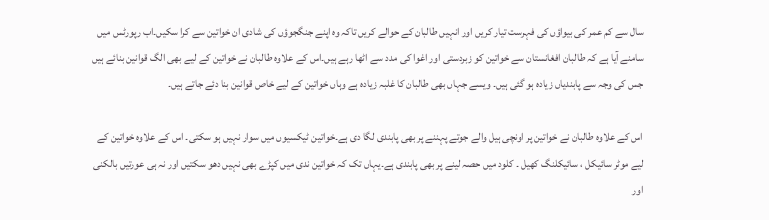سال سے کم عمر کی بیواؤں کی فہرست تیار کریں اور انہیں طالبان کے حوالے کریں تاکہ وہ اپنے جنگجوؤں کی شادی ان خواتین سے کرا سکیں۔اب رپورٹس میں سامنے آیا ہے کہ طالبان افغانستان سے خواتین کو زبردستی اور اغوا کی مدد سے اٹھا رہے ہیں۔اس کے علاوہ طالبان نے خواتین کے لیے بھی الگ قوانین بنائے ہیں جس کی وجہ سے پابندیاں زیادہ ہو گئی ہیں۔ ویسے جہاں بھی طالبان کا غلبہ زیادہ ہے وہاں خواتین کے لیے خاص قوانین بنا دئے جاتے ہیں۔

اس کے علاوہ طالبان نے خواتین پر اونچی ہیل والے جوتے پہننے پر بھی پابندی لگا دی ہے۔خواتین ٹیکسیوں میں سوار نہیں ہو سکتی۔ اس کے علاوہ خواتین کے لیے موٹر سائیکل ، سائیکلنگ کھیل ۔ کلود میں حصہ لینے پر بھی پابندی ہے۔یہاں تک کہ خواتین ندی میں کپڑے بھی نہیں دھو سکتیں اور نہ ہی عورتیں بالکنی اور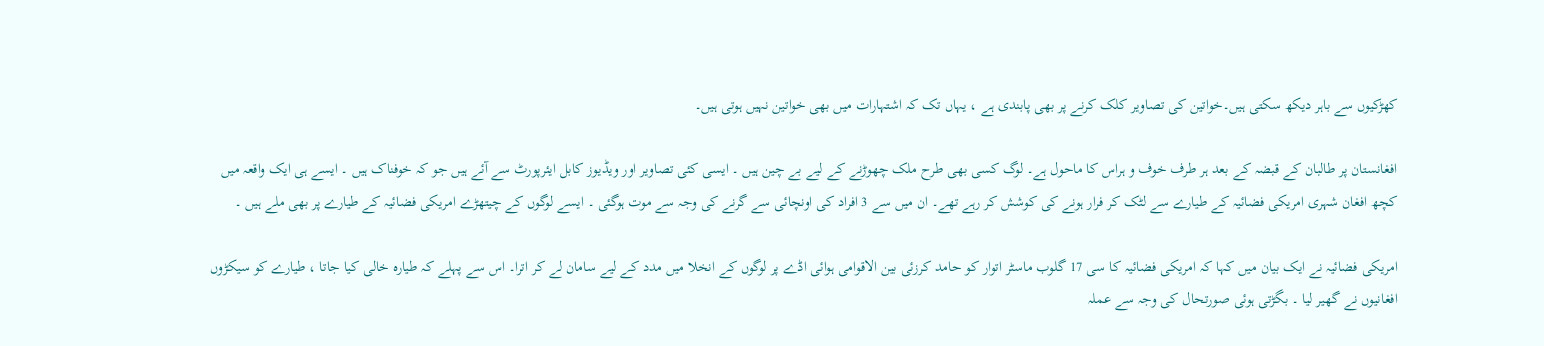کھڑکیوں سے باہر دیکھ سکتی ہیں۔خواتین کی تصاویر کلک کرنے پر بھی پابندی ہے ، یہاں تک کہ اشتہارات میں بھی خواتین نہیں ہوتی ہیں۔

افغانستان پر طالبان کے قبضہ کے بعد ہر طرف خوف و ہراس کا ماحول ہے۔ لوگ کسی بھی طرح ملک چھوڑنے کے لیے بے چین ہیں ۔ ایسی کئی تصاویر اور ویڈیوز کابل ایئرپورٹ سے آئے ہیں جو کہ خوفناک ہیں ۔ ایسے ہی ایک واقعہ میں کچھ افغان شہری امریکی فضائیہ کے طیارے سے لٹک کر فرار ہونے کی کوشش کر رہے تھے۔ ان میں سے 3 افراد کی اونچائی سے گرنے کی وجہ سے موت ہوگئی ۔ ایسے لوگوں کے چیتھڑے امریکی فضائیہ کے طیارے پر بھی ملے ہیں ۔

امریکی فضائیہ نے ایک بیان میں کہا کہ امریکی فضائیہ کا سی 17 گلوب ماسٹر اتوار کو حامد کرزئی بین الاقوامی ہوائی اڈے پر لوگوں کے انخلا میں مدد کے لیے سامان لے کر اترا۔ اس سے پہلے کہ طیارہ خالی کیا جاتا ، طیارے کو سیکڑوں افغانیوں نے گھیر لیا ۔ بگڑتی ہوئی صورتحال کی وجہ سے عملہ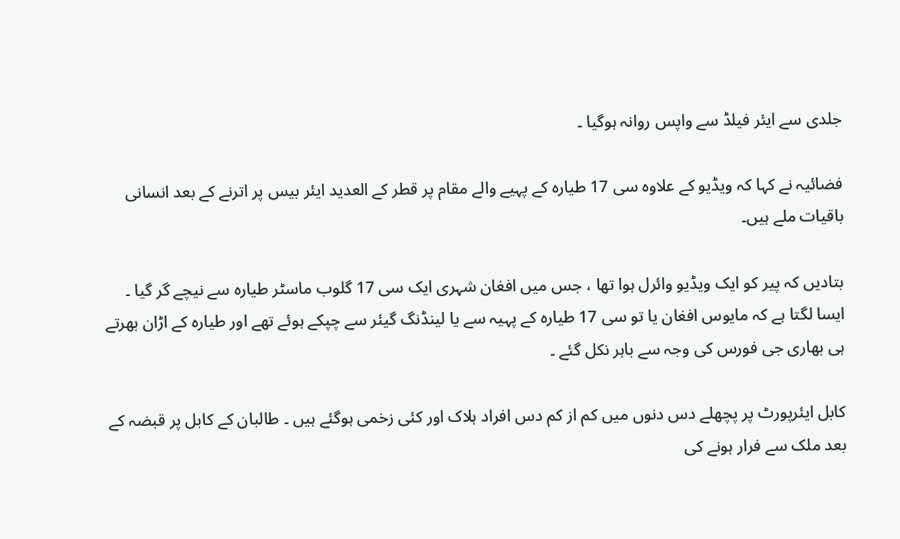جلدی سے ایئر فیلڈ سے واپس روانہ ہوگیا ۔

فضائیہ نے کہا کہ ویڈیو کے علاوہ سی 17 طیارہ کے پہیے والے مقام پر قطر کے العدید ایئر بیس پر اترنے کے بعد انسانی باقیات ملے ہیں۔

بتادیں کہ پیر کو ایک ویڈیو وائرل ہوا تھا ، جس میں افغان شہری ایک سی 17 گلوب ماسٹر طیارہ سے نیچے گر گیا ۔ ایسا لگتا ہے کہ مایوس افغان یا تو سی 17 طیارہ کے پہیہ سے یا لینڈنگ گیئر سے چپکے ہوئے تھے اور طیارہ کے اڑان بھرتے ہی بھاری جی فورس کی وجہ سے باہر نکل گئے ۔

کابل ایئرپورٹ پر پچھلے دس دنوں میں کم از کم دس افراد ہلاک اور کئی زخمی ہوگئے ہیں ۔ طالبان کے کابل پر قبضہ کے بعد ملک سے فرار ہونے کی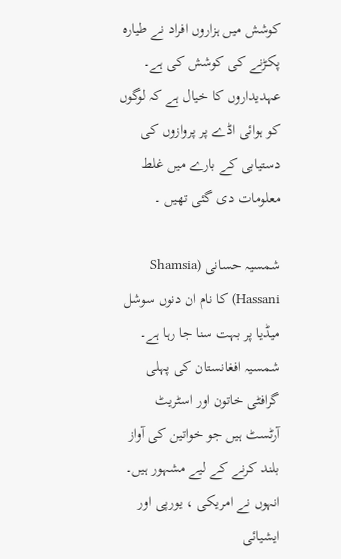کوشش میں ہزاروں افراد نے طیارہ پکڑنے کی کوشش کی ہے۔ عہدیداروں کا خیال ہے کہ لوگوں کو ہوائی اڈے پر پروازوں کی دستیابی کے بارے میں غلط معلومات دی گئی تھیں ۔

شمسیہ حسانی (Shamsia Hassani) کا نام ان دنوں سوشل میڈیا پر بہت سنا جا رہا ہے۔ شمسیہ افغانستان کی پہلی گرافٹی خاتون اور اسٹریٹ آرٹسٹ ہیں جو خواتین کی آواز بلند کرنے کے لیے مشہور ہیں۔ انہوں نے امریکی ، یورپی اور ایشیائی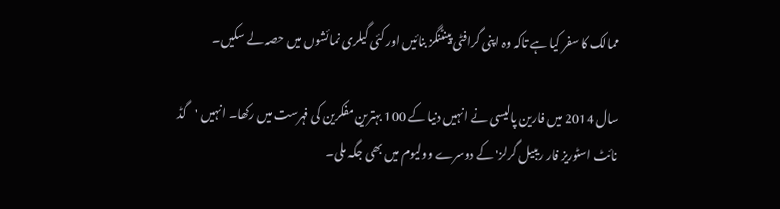ممالک کا سفر کیا ہے تاکہ وہ اپنی گرافٹی پینٹنگز بنائیں اور کئی گیلری نمائشوں میں حصہ لے سکیں۔

سال 2014 میں فارین پالیسی نے انہیں دنیا کے 100 بہترین مفکرین کی فہرست میں رکھا۔ انہیں 'گڈ نائٹ اسٹوریز فار ریبیل گرلز' کے دوسرے وولیوم میں بھی جگہ ملی۔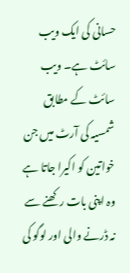حسانی کی ایک ویب سائٹ ہے۔ ویب سائٹ کے مطابق شمسیہ کی آرٹ میں جن خواتین کو اکیرا جاتا ہے وہ اپنی بات رکھنے سے نہ ڈرنے والی اور لوگو کی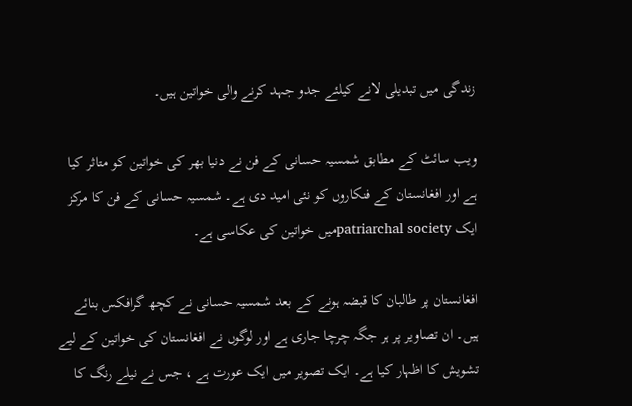زندگی میں تبدیلی لانے کیلئے جدو جہد کرنے والی خواتین ہیں۔

ویب سائٹ کے مطابق شمسیہ حسانی کے فن نے دنیا بھر کی خواتین کو متاثر کیا ہے اور افغانستان کے فنکاروں کو نئی امید دی ہے۔ شمسیہ حسانی کے فن کا مرکز ایک patriarchal societyمیں خواتین کی عکاسی ہے۔

افغانستان پر طالبان کا قبضہ ہونے کے بعد شمسیہ حسانی نے کچھ گرافکس بنائے ہیں۔ ان تصاویر پر ہر جگہ چرچا جاری ہے اور لوگوں نے افغانستان کی خواتین کے لیے تشویش کا اظہار کیا ہے۔ ایک تصویر میں ایک عورت ہے ، جس نے نیلے رنگ کا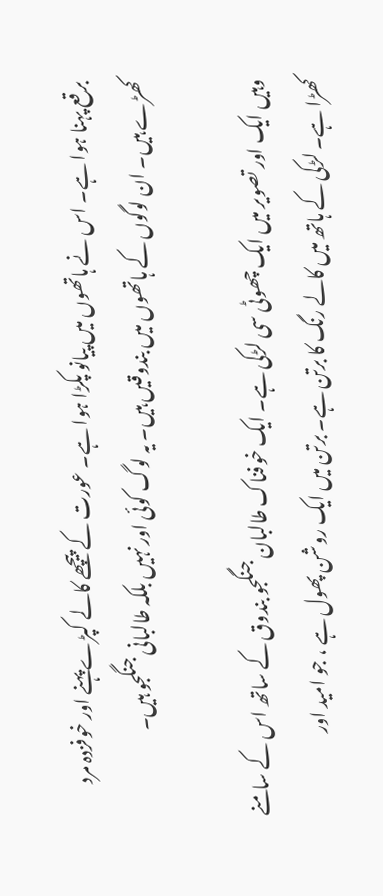برقع پہنا ہوا ہے۔ اس نے ہاتھوں میں پیانو پکڑا ہوا ہے۔ عورت کے پیچھے کالے کپڑے پہنے اور خوفزدہ مرد کھڑے ہیں۔ ان لوگوں کے ہاتھوں میں بندوقیں ہیں۔ یہ لوگ کوئی اور نہیں بلکہ طالبانی جنگجو ہیں۔

وہیں ایک اور تصویر میں ایک چھوٹی سی لڑکی ہے۔ ایک خوفناک طالبان جنگجو بندوق کے ساتھ اس کے سامنے کھڑا ہے۔ لڑکی کے ہاتھ میں کالے رنگ کا برتن ہے۔ برتن میں ایک روشن پھول ہے ، جو امید اور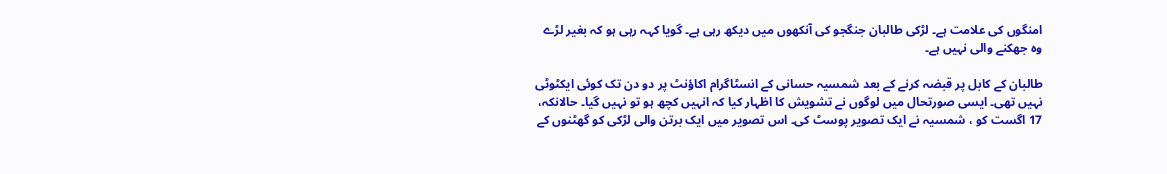امنگوں کی علامت ہے۔ لڑکی طالبان جنگجو کی آنکھوں میں دیکھ رہی ہے۔ گویا کہہ رہی ہو کہ بغیر لڑے وہ جھکنے والی نہیں ہے۔

طالبان کے کابل پر قبضہ کرنے کے بعد شمسیہ حسانی کے انسٹاگرام اکاؤنٹ پر دو دن تک کوئی ایکٹوٹی نہیں تھی۔ ایسی صورتحال میں لوگوں نے تشویش کا اظہار کیا کہ انہیں کچھ ہو تو نہیں گیا۔ حالانکہ، 17 اگست کو ، شمسیہ نے ایک تصویر پوسٹ کی۔ اس تصویر میں ایک برتن والی لڑکی کو گھٹنوں کے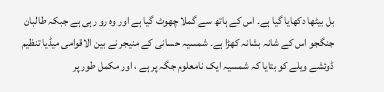بل بیٹھا دکھایا گیا ہے۔ اس کے ہاتھ سے گملا چھوٹ گیا ہے اور وہ رو رہی ہے جبکہ طالبان جنگجو اس کے شانہ بشانہ کھڑا ہے۔ شمسیہ حسانی کے منیجر نے بین الاقوامی میڈیا تنظیم ڈوئشے ویلے کو بتایا کہ شمسیہ ایک نامعلوم جگہ پر ہے ، اور مکمل طور پر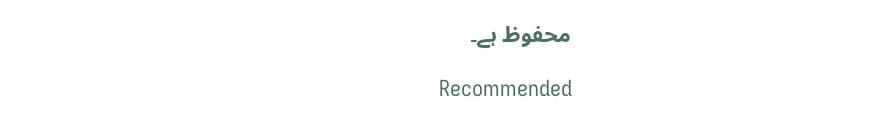محفوظ ہے۔

Recommended